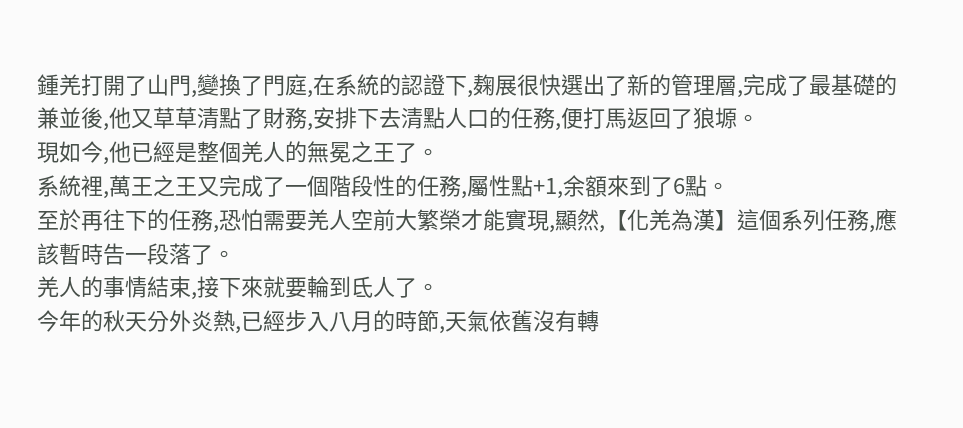鍾羌打開了山門,變換了門庭,在系統的認證下,麹展很快選出了新的管理層,完成了最基礎的兼並後,他又草草清點了財務,安排下去清點人口的任務,便打馬返回了狼塬。
現如今,他已經是整個羌人的無冕之王了。
系統裡,萬王之王又完成了一個階段性的任務,屬性點+1,余額來到了6點。
至於再往下的任務,恐怕需要羌人空前大繁榮才能實現,顯然,【化羌為漢】這個系列任務,應該暫時告一段落了。
羌人的事情結束,接下來就要輪到氐人了。
今年的秋天分外炎熱,已經步入八月的時節,天氣依舊沒有轉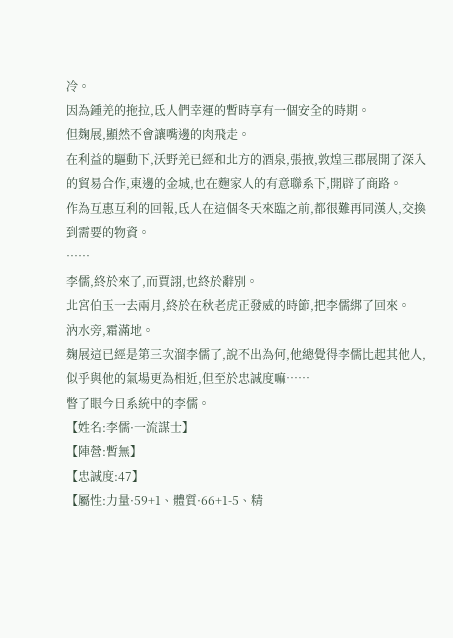冷。
因為鍾羌的拖拉,氐人們幸運的暫時享有一個安全的時期。
但麹展,顯然不會讓嘴邊的肉飛走。
在利益的驅動下,沃野羌已經和北方的酒泉,張掖,敦煌三郡展開了深入的貿易合作,東邊的金城,也在麴家人的有意聯系下,開辟了商路。
作為互惠互利的回報,氐人在這個冬天來臨之前,都很難再同漢人,交換到需要的物資。
……
李儒,終於來了,而賈詡,也終於辭別。
北宮伯玉一去兩月,終於在秋老虎正發威的時節,把李儒綁了回來。
汭水旁,霜滿地。
麹展這已經是第三次溜李儒了,說不出為何,他總覺得李儒比起其他人,似乎與他的氣場更為相近,但至於忠誠度嘛……
瞥了眼今日系統中的李儒。
【姓名:李儒·一流謀士】
【陣營:暫無】
【忠誠度:47】
【屬性:力量·59+1、體質·66+1-5、精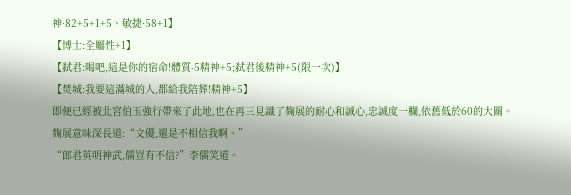神·82+5+1+5、敏捷·58+1】
【博士:全屬性+1】
【弑君:喝吧,這是你的宿命!體質-5精神+5;弑君後精神+5(限一次)】
【焚城:我要這滿城的人,都給我陪葬!精神+5】
即便已經被北宮伯玉強行帶來了此地,也在再三見識了麹展的耐心和誠心,忠誠度一欄,依舊低於60的大關。
麹展意味深長道:“文優,還是不相信我啊。”
“郎君英明神武,儒豈有不信?”李儒笑道。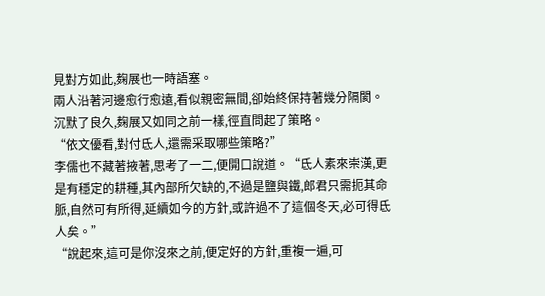見對方如此,麹展也一時語塞。
兩人沿著河邊愈行愈遠,看似親密無間,卻始終保持著幾分隔閡。
沉默了良久,麹展又如同之前一樣,徑直問起了策略。
“依文優看,對付氐人,還需采取哪些策略?”
李儒也不藏著掖著,思考了一二,便開口說道。“氐人素來崇漢,更是有穩定的耕種,其內部所欠缺的,不過是鹽與鐵,郎君只需扼其命脈,自然可有所得,延續如今的方針,或許過不了這個冬天,必可得氐人矣。”
“說起來,這可是你沒來之前,便定好的方針,重複一遍,可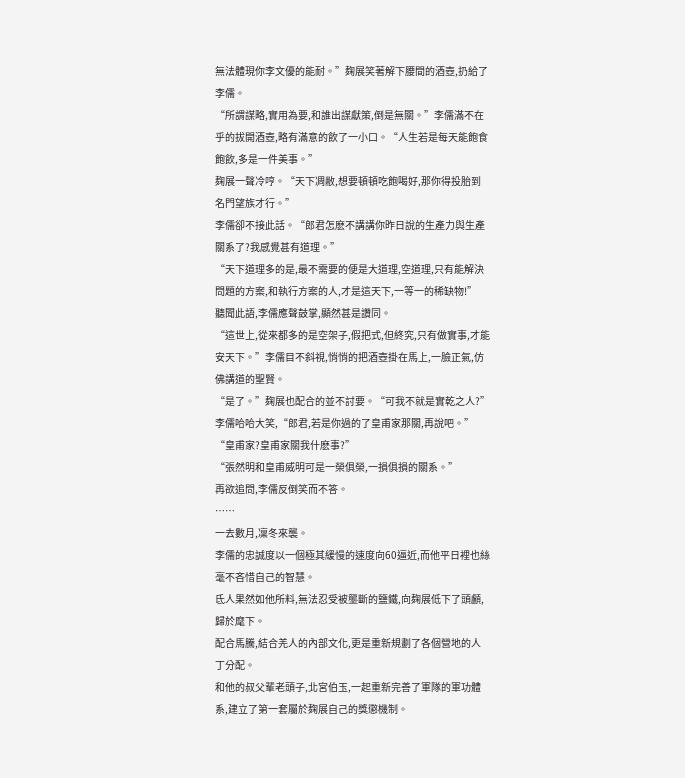無法體現你李文優的能耐。”麹展笑著解下腰間的酒壺,扔給了李儒。
“所謂謀略,實用為要,和誰出謀獻策,倒是無關。”李儒滿不在乎的拔開酒壺,略有滿意的飲了一小口。“人生若是每天能飽食飽飲,多是一件美事。”
麹展一聲冷哼。“天下凋敝,想要頓頓吃飽喝好,那你得投胎到名門望族才行。”
李儒卻不接此話。“郎君怎麽不講講你昨日說的生產力與生產關系了?我感覺甚有道理。”
“天下道理多的是,最不需要的便是大道理,空道理,只有能解決問題的方案,和執行方案的人,才是這天下,一等一的稀缺物!”
聽聞此語,李儒應聲鼓掌,顯然甚是讚同。
“這世上,從來都多的是空架子,假把式,但終究,只有做實事,才能安天下。”李儒目不斜視,悄悄的把酒壺掛在馬上,一臉正氣,仿佛講道的聖賢。
“是了。”麹展也配合的並不討要。“可我不就是實乾之人?”
李儒哈哈大笑,“郎君,若是你過的了皇甫家那關,再說吧。”
“皇甫家?皇甫家關我什麽事?”
“張然明和皇甫威明可是一榮俱榮,一損俱損的關系。”
再欲追問,李儒反倒笑而不答。
……
一去數月,凜冬來襲。
李儒的忠誠度以一個極其緩慢的速度向60逼近,而他平日裡也絲毫不吝惜自己的智慧。
氐人果然如他所料,無法忍受被壟斷的鹽鐵,向麹展低下了頭顱,歸於麾下。
配合馬騰,結合羌人的內部文化,更是重新規劃了各個營地的人丁分配。
和他的叔父輩老頭子,北宮伯玉,一起重新完善了軍隊的軍功體系,建立了第一套屬於麹展自己的獎懲機制。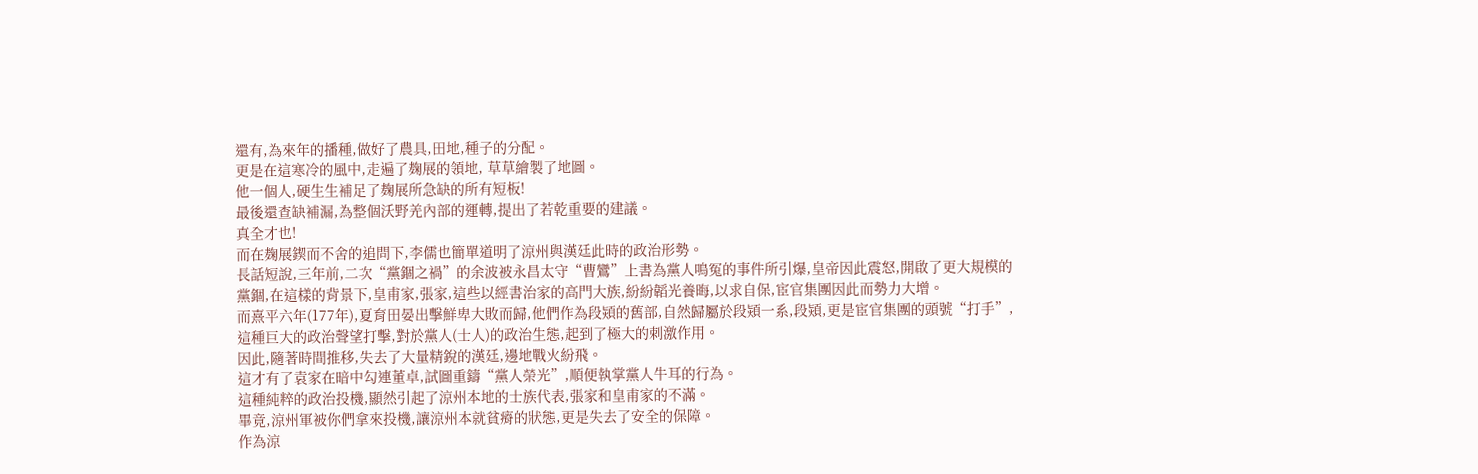還有,為來年的播種,做好了農具,田地,種子的分配。
更是在這寒冷的風中,走遍了麹展的領地, 草草繪製了地圖。
他一個人,硬生生補足了麹展所急缺的所有短板!
最後還查缺補漏,為整個沃野羌內部的運轉,提出了若乾重要的建議。
真全才也!
而在麹展鍥而不舍的追問下,李儒也簡單道明了涼州與漢廷此時的政治形勢。
長話短說,三年前,二次“黨錮之禍”的余波被永昌太守“曹鸞”上書為黨人鳴冤的事件所引爆,皇帝因此震怒,開啟了更大規模的黨錮,在這樣的背景下,皇甫家,張家,這些以經書治家的高門大族,紛紛韜光養晦,以求自保,宦官集團因此而勢力大增。
而熹平六年(177年),夏育田晏出擊鮮卑大敗而歸,他們作為段熲的舊部,自然歸屬於段熲一系,段熲,更是宦官集團的頭號“打手”,這種巨大的政治聲望打擊,對於黨人(士人)的政治生態,起到了極大的刺激作用。
因此,隨著時間推移,失去了大量精銳的漢廷,邊地戰火紛飛。
這才有了袁家在暗中勾連董卓,試圖重鑄“黨人榮光”,順便執掌黨人牛耳的行為。
這種純粹的政治投機,顯然引起了涼州本地的士族代表,張家和皇甫家的不滿。
畢竟,涼州軍被你們拿來投機,讓涼州本就貧瘠的狀態,更是失去了安全的保障。
作為涼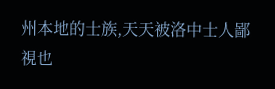州本地的士族,天天被洛中士人鄙視也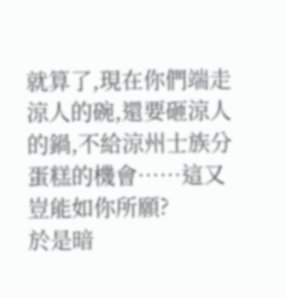就算了,現在你們端走涼人的碗,還要砸涼人的鍋,不給涼州士族分蛋糕的機會……這又豈能如你所願?
於是暗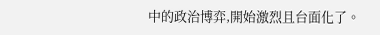中的政治博弈,開始激烈且台面化了。